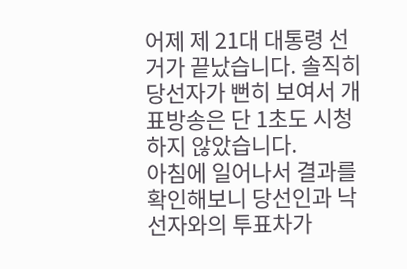어제 제 21대 대통령 선거가 끝났습니다. 솔직히 당선자가 뻔히 보여서 개표방송은 단 1초도 시청하지 않았습니다.
아침에 일어나서 결과를 확인해보니 당선인과 낙선자와의 투표차가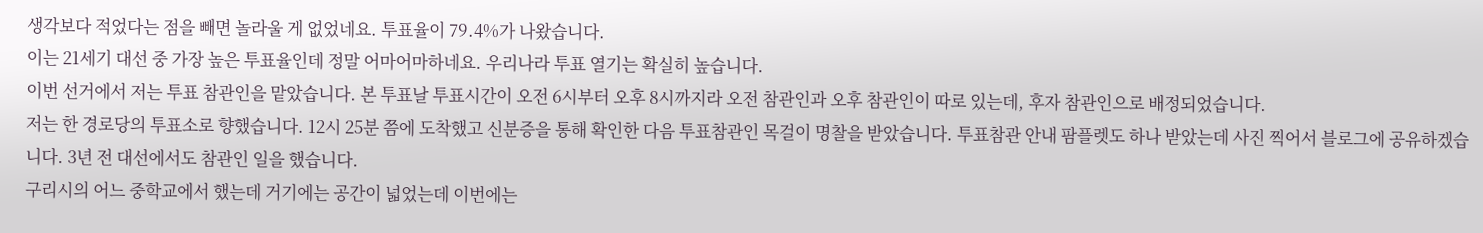생각보다 적었다는 점을 빼면 놀라울 게 없었네요. 투표율이 79.4%가 나왔습니다.
이는 21세기 대선 중 가장 높은 투표율인데 정말 어마어마하네요. 우리나라 투표 열기는 확실히 높습니다.
이번 선거에서 저는 투표 참관인을 맡았습니다. 본 투표날 투표시간이 오전 6시부터 오후 8시까지라 오전 참관인과 오후 참관인이 따로 있는데, 후자 참관인으로 배정되었습니다.
저는 한 경로당의 투표소로 향했습니다. 12시 25분 쯤에 도착했고 신분증을 통해 확인한 다음 투표참관인 목걸이 명찰을 받았습니다. 투표참관 안내 팜플렛도 하나 받았는데 사진 찍어서 블로그에 공유하겠습니다. 3년 전 대선에서도 참관인 일을 했습니다.
구리시의 어느 중학교에서 했는데 거기에는 공간이 넓었는데 이번에는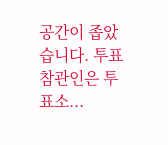공간이 좁았습니다. 투표참관인은 투표소...